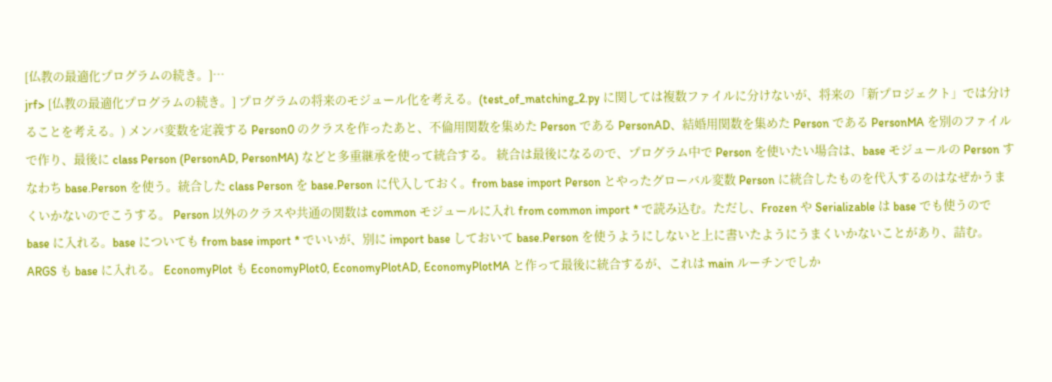[仏教の最適化プログラムの続き。]…
jrf> [仏教の最適化プログラムの続き。] プログラムの将来のモジュール化を考える。(test_of_matching_2.py に関しては複数ファイルに分けないが、将来の「新プロジェクト」では分けることを考える。) メンバ変数を定義する Person0 のクラスを作ったあと、不倫用関数を集めた Person である PersonAD、結婚用関数を集めた Person である PersonMA を別のファイルで作り、最後に class Person (PersonAD, PersonMA) などと多重継承を使って統合する。 統合は最後になるので、プログラム中で Person を使いたい場合は、base モジュールの Person すなわち base.Person を使う。統合した class Person を base.Person に代入しておく。from base import Person とやったグローバル変数 Person に統合したものを代入するのはなぜかうまくいかないのでこうする。 Person 以外のクラスや共通の関数は common モジュールに入れ from common import * で読み込む。ただし、Frozen や Serializable は base でも使うので base に入れる。base についても from base import * でいいが、別に import base しておいて base.Person を使うようにしないと上に書いたようにうまくいかないことがあり、詰む。 ARGS も base に入れる。 EconomyPlot も EconomyPlot0, EconomyPlotAD, EconomyPlotMA と作って最後に統合するが、これは main ルーチンでしか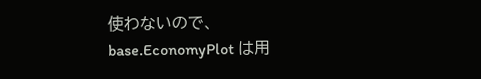使わないので、base.EconomyPlot は用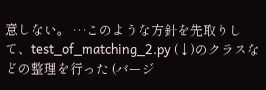意しない。 …このような方針を先取りして、test_of_matching_2.py (↓)のクラスなどの整理を行った (バージ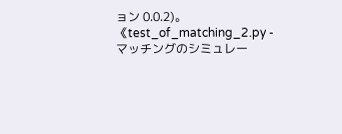ョン 0.0.2)。 《test_of_matching_2.py - マッチングのシミュレー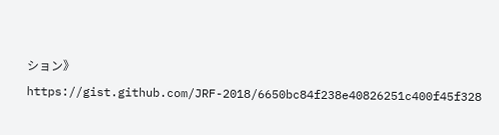ション》 https://gist.github.com/JRF-2018/6650bc84f238e40826251c400f45f328